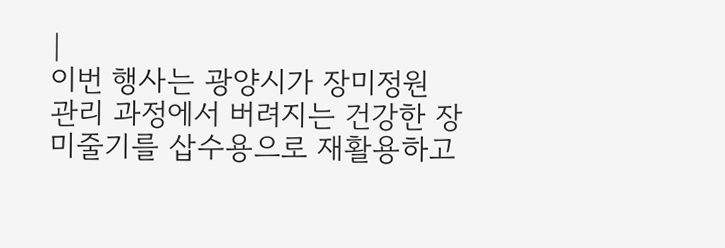|
이번 행사는 광양시가 장미정원 관리 과정에서 버려지는 건강한 장미줄기를 삽수용으로 재활용하고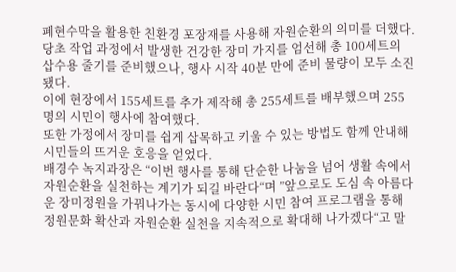폐현수막을 활용한 친환경 포장재를 사용해 자원순환의 의미를 더했다.
당초 작업 과정에서 발생한 건강한 장미 가지를 엄선해 총 100세트의 삽수용 줄기를 준비했으나, 행사 시작 40분 만에 준비 물량이 모두 소진됐다.
이에 현장에서 155세트를 추가 제작해 총 255세트를 배부했으며 255명의 시민이 행사에 참여했다.
또한 가정에서 장미를 쉽게 삽목하고 키울 수 있는 방법도 함께 안내해 시민들의 뜨거운 호응을 얻었다.
배경수 녹지과장은 “이번 행사를 통해 단순한 나눔을 넘어 생활 속에서 자원순환을 실천하는 계기가 되길 바란다“며 ”앞으로도 도심 속 아름다운 장미정원을 가꿔나가는 동시에 다양한 시민 참여 프로그램을 통해 정원문화 확산과 자원순환 실천을 지속적으로 확대해 나가겠다“고 말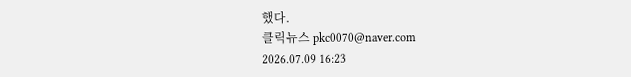했다.
클릭뉴스 pkc0070@naver.com
2026.07.09 16:23